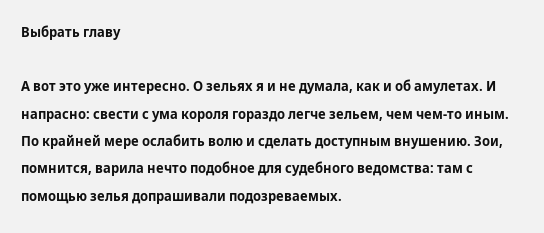Выбрать главу

А вот это уже интересно. О зельях я и не думала, как и об амулетах. И напрасно: свести с ума короля гораздо легче зельем, чем чем‑то иным. По крайней мере ослабить волю и сделать доступным внушению. Зои, помнится, варила нечто подобное для судебного ведомства: там с помощью зелья допрашивали подозреваемых.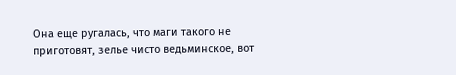Она еще ругалась, что маги такого не приготовят, зелье чисто ведьминское, вот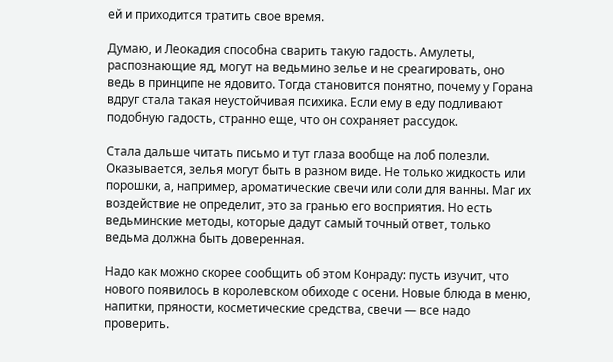ей и приходится тратить свое время.

Думаю, и Леокадия способна сварить такую гадость. Амулеты, распознающие яд, могут на ведьмино зелье и не среагировать, оно ведь в принципе не ядовито. Тогда становится понятно, почему у Горана вдруг стала такая неустойчивая психика. Если ему в еду подливают подобную гадость, странно еще, что он сохраняет рассудок.

Стала дальше читать письмо и тут глаза вообще на лоб полезли. Оказывается, зелья могут быть в разном виде. Не только жидкость или порошки, а, например, ароматические свечи или соли для ванны. Маг их воздействие не определит, это за гранью его восприятия. Но есть ведьминские методы, которые дадут самый точный ответ, только ведьма должна быть доверенная.

Надо как можно скорее сообщить об этом Конраду: пусть изучит, что нового появилось в королевском обиходе с осени. Новые блюда в меню, напитки, пряности, косметические средства, свечи — все надо проверить.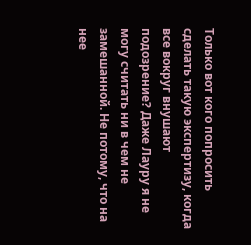Только вот кого попросить сделать такую экспертизу, когда все вокруг внушают подозрение? Даже Лауру я не могу считать ни в чем не замешанной. Не потому, что на нее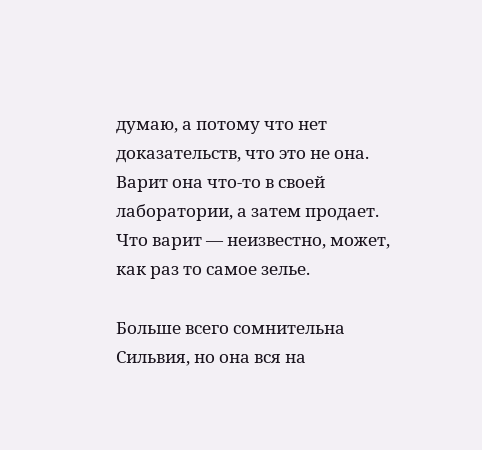думаю, а потому что нет доказательств, что это не она. Варит она что‑то в своей лаборатории, а затем продает. Что варит — неизвестно, может, как раз то самое зелье.

Больше всего сомнительна Сильвия, но она вся на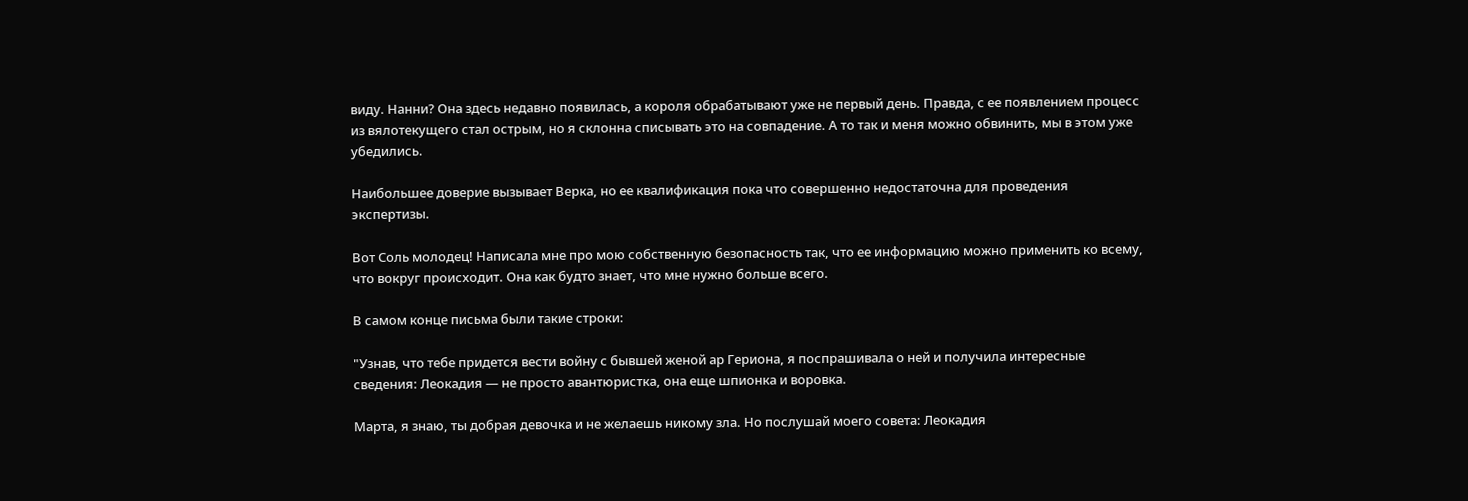виду. Нанни? Она здесь недавно появилась, а короля обрабатывают уже не первый день. Правда, с ее появлением процесс из вялотекущего стал острым, но я склонна списывать это на совпадение. А то так и меня можно обвинить, мы в этом уже убедились.

Наибольшее доверие вызывает Верка, но ее квалификация пока что совершенно недостаточна для проведения экспертизы.

Вот Соль молодец! Написала мне про мою собственную безопасность так, что ее информацию можно применить ко всему, что вокруг происходит. Она как будто знает, что мне нужно больше всего.

В самом конце письма были такие строки:

"Узнав, что тебе придется вести войну с бывшей женой ар Гериона, я поспрашивала о ней и получила интересные сведения: Леокадия — не просто авантюристка, она еще шпионка и воровка.

Марта, я знаю, ты добрая девочка и не желаешь никому зла. Но послушай моего совета: Леокадия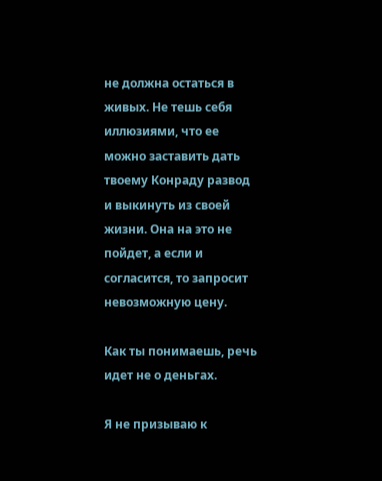не должна остаться в живых. Не тешь себя иллюзиями, что ее можно заставить дать твоему Конраду развод и выкинуть из своей жизни. Она на это не пойдет, а если и согласится, то запросит невозможную цену.

Как ты понимаешь, речь идет не о деньгах.

Я не призываю к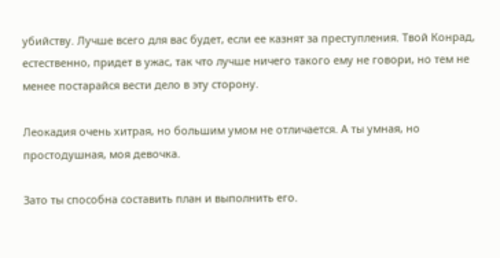убийству. Лучше всего для вас будет, если ее казнят за преступления. Твой Конрад, естественно, придет в ужас, так что лучше ничего такого ему не говори, но тем не менее постарайся вести дело в эту сторону.

Леокадия очень хитрая, но большим умом не отличается. А ты умная, но простодушная, моя девочка.

Зато ты способна составить план и выполнить его.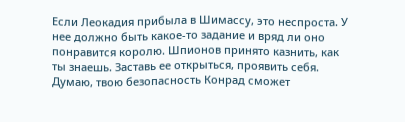Если Леокадия прибыла в Шимассу, это неспроста. У нее должно быть какое‑то задание и вряд ли оно понравится королю. Шпионов принято казнить, как ты знаешь. Заставь ее открыться, проявить себя. Думаю, твою безопасность Конрад сможет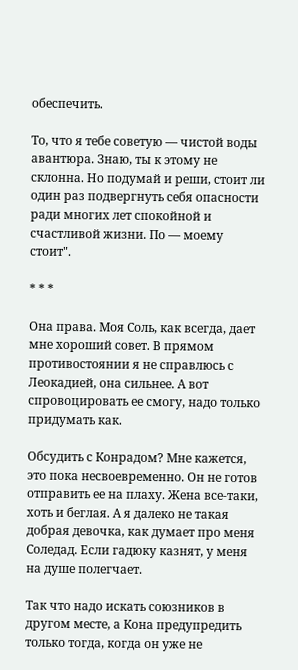обеспечить.

То, что я тебе советую — чистой воды авантюра. Знаю, ты к этому не склонна. Но подумай и реши, стоит ли один раз подвергнуть себя опасности ради многих лет спокойной и счастливой жизни. По — моему стоит".

* * *

Она права. Моя Соль, как всегда, дает мне хороший совет. В прямом противостоянии я не справлюсь с Леокадией, она сильнее. А вот спровоцировать ее смогу, надо только придумать как.

Обсудить с Конрадом? Мне кажется, это пока несвоевременно. Он не готов отправить ее на плаху. Жена все‑таки, хоть и беглая. А я далеко не такая добрая девочка, как думает про меня Соледад. Если гадюку казнят, у меня на душе полегчает.

Так что надо искать союзников в другом месте, а Кона предупредить только тогда, когда он уже не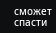сможет спасти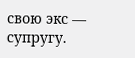свою экс — супругу.